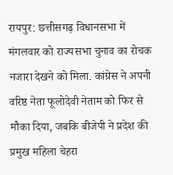रायपुर: छत्तीसगढ़ विधानसभा में मंगलवार को राज्यसभा चुनाव का रोचक नजारा देखने को मिला. कांग्रेस ने अपनी वरिष्ठ नेता फूलोदेवी नेताम को फिर से मौका दिया, जबकि बीजेपी ने प्रदेश की प्रमुख महिला चेहरा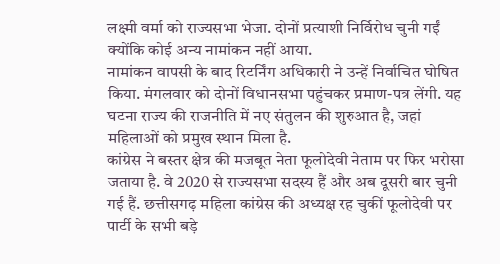लक्ष्मी वर्मा को राज्यसभा भेजा. दोनों प्रत्याशी निर्विरोध चुनी गईं क्योंकि कोई अन्य नामांकन नहीं आया.
नामांकन वापसी के बाद रिटर्निंग अधिकारी ने उन्हें निर्वाचित घोषित किया. मंगलवार को दोनों विधानसभा पहुंचकर प्रमाण-पत्र लेंगी. यह घटना राज्य की राजनीति में नए संतुलन की शुरुआत है, जहां महिलाओं को प्रमुख स्थान मिला है.
कांग्रेस ने बस्तर क्षेत्र की मजबूत नेता फूलोदेवी नेताम पर फिर भरोसा जताया है. वे 2020 से राज्यसभा सदस्य हैं और अब दूसरी बार चुनी गई हैं. छत्तीसगढ़ महिला कांग्रेस की अध्यक्ष रह चुकीं फूलोदेवी पर पार्टी के सभी बड़े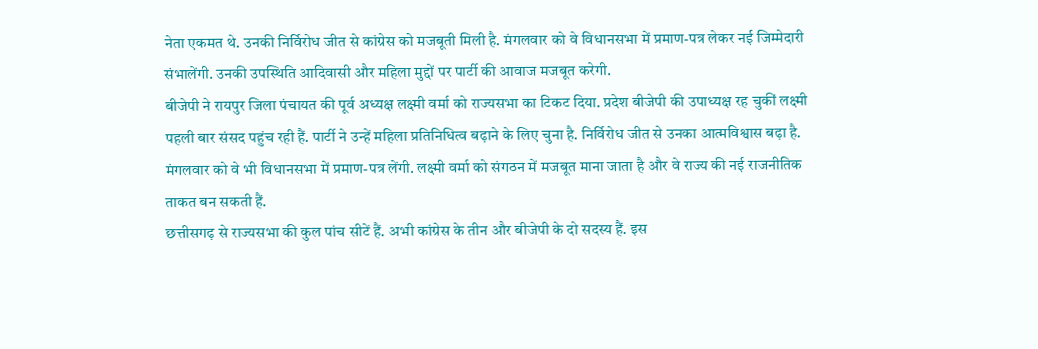नेता एकमत थे. उनकी निर्विरोध जीत से कांग्रेस को मजबूती मिली है. मंगलवार को वे विधानसभा में प्रमाण-पत्र लेकर नई जिम्मेदारी संभालेंगी. उनकी उपस्थिति आदिवासी और महिला मुद्दों पर पार्टी की आवाज मजबूत करेगी.
बीजेपी ने रायपुर जिला पंचायत की पूर्व अध्यक्ष लक्ष्मी वर्मा को राज्यसभा का टिकट दिया. प्रदेश बीजेपी की उपाध्यक्ष रह चुकीं लक्ष्मी पहली बार संसद पहुंच रही हैं. पार्टी ने उन्हें महिला प्रतिनिधित्व बढ़ाने के लिए चुना है. निर्विरोध जीत से उनका आत्मविश्वास बढ़ा है. मंगलवार को वे भी विधानसभा में प्रमाण-पत्र लेंगी. लक्ष्मी वर्मा को संगठन में मजबूत माना जाता है और वे राज्य की नई राजनीतिक ताकत बन सकती हैं.
छत्तीसगढ़ से राज्यसभा की कुल पांच सीटें हैं. अभी कांग्रेस के तीन और बीजेपी के दो सदस्य हैं. इस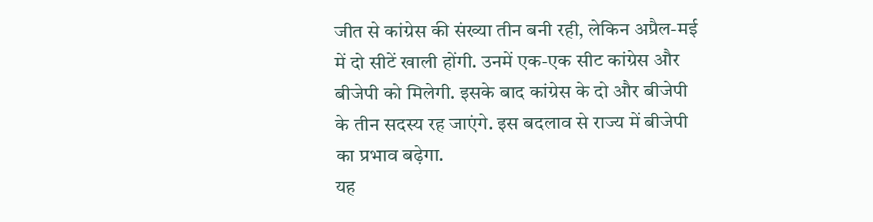जीत से कांग्रेस की संख्या तीन बनी रही, लेकिन अप्रैल-मई में दो सीटें खाली होंगी. उनमें एक-एक सीट कांग्रेस और बीजेपी को मिलेगी. इसके बाद कांग्रेस के दो और बीजेपी के तीन सदस्य रह जाएंगे. इस बदलाव से राज्य में बीजेपी का प्रभाव बढ़ेगा.
यह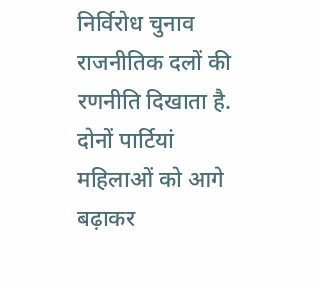निर्विरोध चुनाव राजनीतिक दलों की रणनीति दिखाता है. दोनों पार्टियां महिलाओं को आगे बढ़ाकर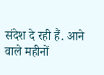संदेश दे रही हैं. आने वाले महीनों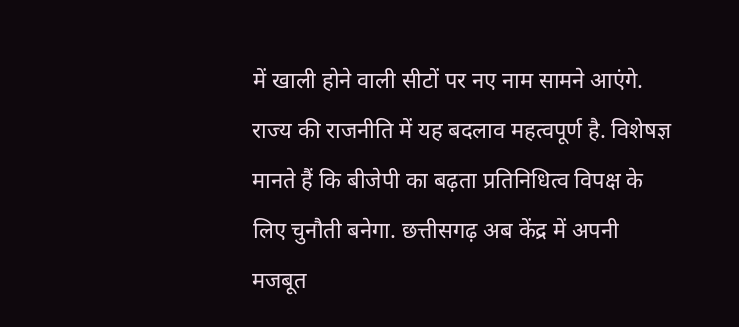में खाली होने वाली सीटों पर नए नाम सामने आएंगे. राज्य की राजनीति में यह बदलाव महत्वपूर्ण है. विशेषज्ञ मानते हैं कि बीजेपी का बढ़ता प्रतिनिधित्व विपक्ष के लिए चुनौती बनेगा. छत्तीसगढ़ अब केंद्र में अपनी मजबूत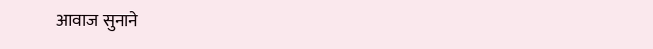आवाज सुनाने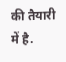की तैयारी में है.